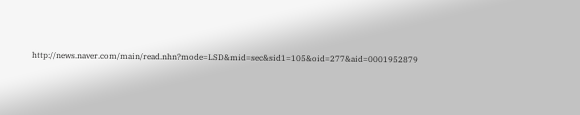http://news.naver.com/main/read.nhn?mode=LSD&mid=sec&sid1=105&oid=277&aid=0001952879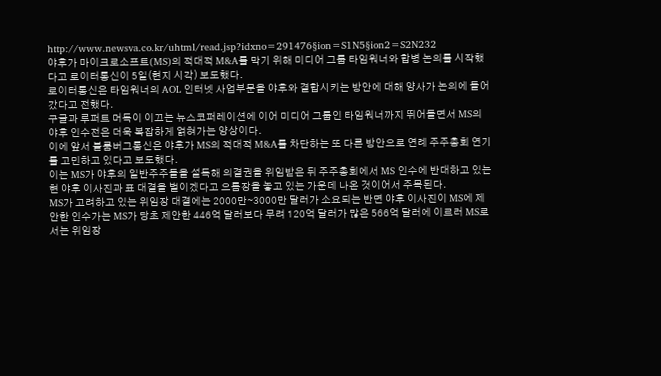http://www.newsva.co.kr/uhtml/read.jsp?idxno=291476§ion=S1N5§ion2=S2N232
야후가 마이크로소프트(MS)의 적대적 M&A를 막기 위해 미디어 그룹 타임워너와 합병 논의를 시작했다고 로이터통신이 5일(현지 시각) 보도했다.
로이터통신은 타임워너의 AOL 인터넷 사업부문을 야후와 결합시키는 방안에 대해 양사가 논의에 들어갔다고 전했다.
구글과 루퍼트 머독이 이끄는 뉴스코퍼레이션에 이어 미디어 그룹인 타임워너까지 뛰어들면서 MS의 야후 인수전은 더욱 복잡하게 얽혀가는 양상이다.
이에 앞서 블룸버그통신은 야후가 MS의 적대적 M&A를 차단하는 또 다른 방안으로 연례 주주총회 연기를 고민하고 있다고 보도했다.
이는 MS가 야후의 일반주주들을 설득해 의결권을 위임받은 뒤 주주총회에서 MS 인수에 반대하고 있는 현 야후 이사진과 표 대결을 벌이겠다고 으름장을 놓고 있는 가운데 나온 것이어서 주목된다.
MS가 고려하고 있는 위임장 대결에는 2000만∼3000만 달러가 소요되는 반면 야후 이사진이 MS에 제안한 인수가는 MS가 당초 제안한 446억 달러보다 무려 120억 달러가 많은 566억 달러에 이르러 MS로서는 위임장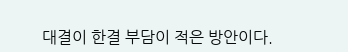대결이 한결 부담이 적은 방안이다.